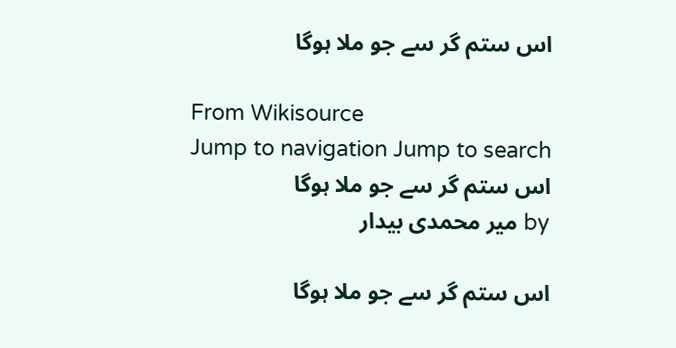اس ستم گر سے جو ملا ہوگا

From Wikisource
Jump to navigation Jump to search
اس ستم گر سے جو ملا ہوگا
by میر محمدی بیدار

اس ستم گر سے جو ملا ہوگا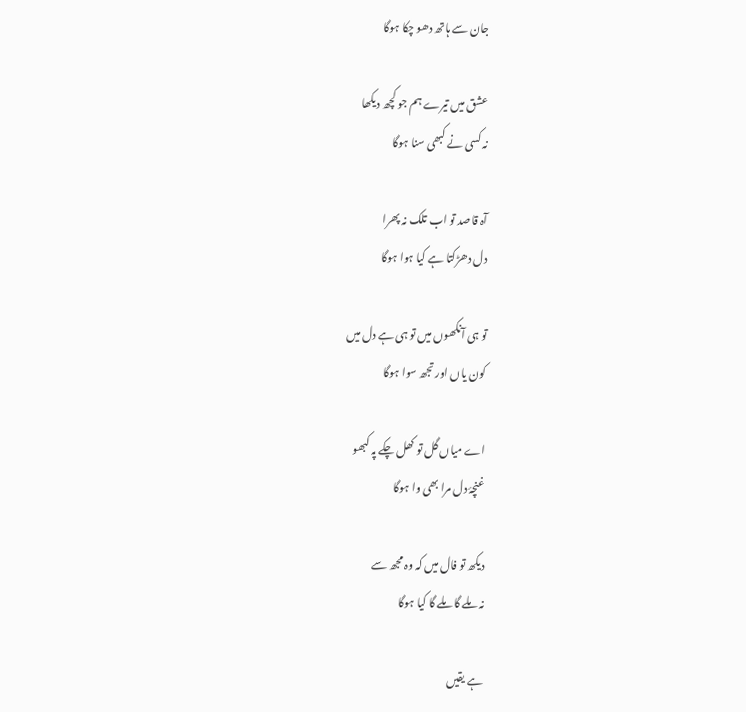جان سے ہاتھ دھو چکا ہوگا

عشق میں تیرے ہم جو کچھ دیکھا
نہ کسی نے کبھی سنا ہوگا

آہ قاصد تو اب تلک نہ پھرا
دل دھڑکتا ہے کیا ہوا ہوگا

تو ہی آنکھوں میں تو ہی ہے دل میں
کون یاں اور تجھ سوا ہوگا

اے میاں گل تو کھل چکے پہ کبھو
غنچۂ دل مرا بھی وا ہوگا

دیکھ تو فال میں کہ وہ مجھ سے
نہ ملے گا ملے گا کیا ہوگا

ہے یقیں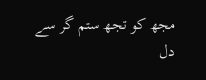مجھ کو تجھ ستم گر سے
دل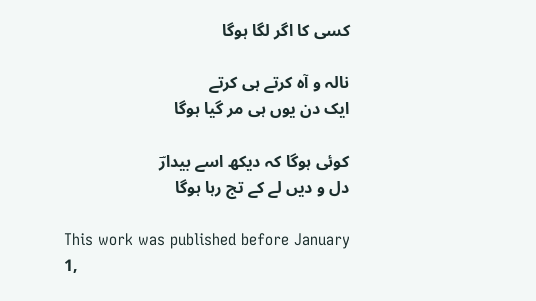کسی کا اگر لگا ہوگا

نالہ و آہ کرتے ہی کرتے
ایک دن یوں ہی مر گیا ہوگا

کوئی ہوگا کہ دیکھ اسے بیدارؔ
دل و دیں لے کے تج رہا ہوگا

This work was published before January 1,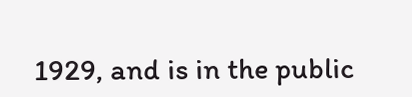1929, and is in the public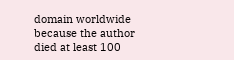domain worldwide because the author died at least 100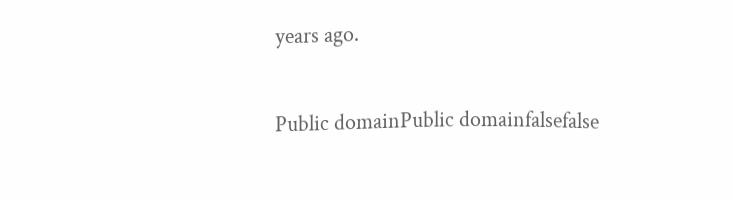years ago.

Public domainPublic domainfalsefalse